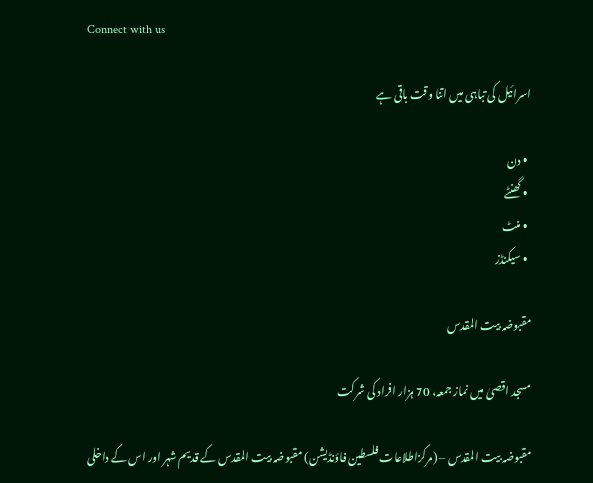Connect with us

اسرائیل کی تباہی میں اتنا وقت باقی ہے

  • دن
  • گھنٹے
  • منٹ
  • سیکنڈز

مقبوضہ بیت المقدس

مسجد اقصیٰ میں نماز جمعہ، 70 ہزار افراد کی شرکت

مقبوضہ بیت المقدس – (مرکزاطلاعات فلسطین فاؤنڈیشن) مقبوضہ بیت المقدس کے قدیم شہر اور اس کے داخلی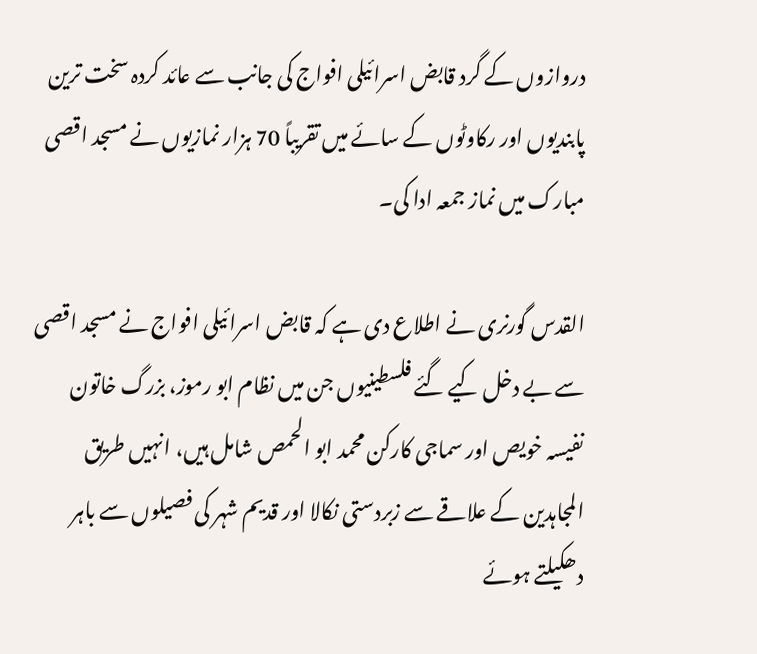دروازوں کے گرد قابض اسرائیلی افواج کی جانب سے عائد کردہ سخت ترین پابندیوں اور رکاوٹوں کے سائے میں تقریباً 70 ہزار نمازیوں نے مسجد اقصی مبارک میں نماز جمعہ ادا کی۔

القدس گورنری نے اطلاع دی ہے کہ قابض اسرائیلی افواج نے مسجد اقصی سے بے دخل کیے گئے فلسطینیوں جن میں نظام ابو رموز، بزرگ خاتون نفیسہ خویص اور سماجی کارکن محمد ابو الحمص شامل ہیں، انہیں طریق المجاہدین کے علاقے سے زبردستی نکالا اور قدیم شہر کی فصیلوں سے باہر دھکیلتے ہوئے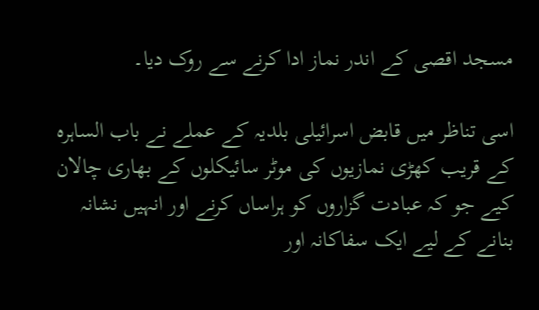مسجد اقصی کے اندر نماز ادا کرنے سے روک دیا۔

اسی تناظر میں قابض اسرائیلی بلدیہ کے عملے نے باب الساہرہ کے قریب کھڑی نمازیوں کی موٹر سائیکلوں کے بھاری چالان کیے جو کہ عبادت گزاروں کو ہراساں کرنے اور انہیں نشانہ بنانے کے لیے ایک سفاکانہ اور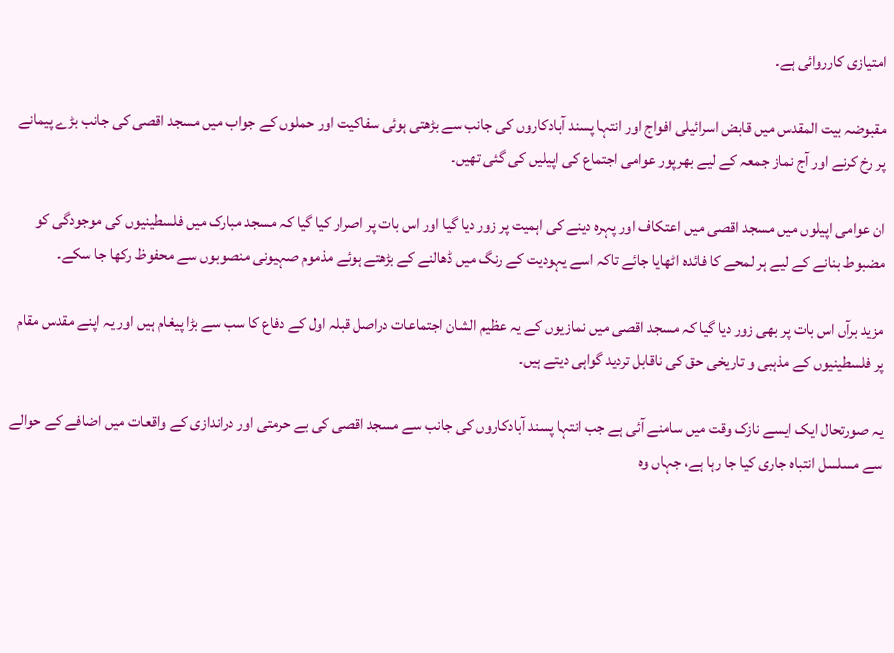امتیازی کارروائی ہے۔

مقبوضہ بیت المقدس میں قابض اسرائیلی افواج اور انتہا پسند آبادکاروں کی جانب سے بڑھتی ہوئی سفاکیت اور حملوں کے جواب میں مسجد اقصی کی جانب بڑے پیمانے پر رخ کرنے اور آج نماز جمعہ کے لیے بھرپور عوامی اجتماع کی اپیلیں کی گئی تھیں۔

ان عوامی اپیلوں میں مسجد اقصی میں اعتکاف اور پہرہ دینے کی اہمیت پر زور دیا گیا اور اس بات پر اصرار کیا گیا کہ مسجد مبارک میں فلسطینیوں کی موجودگی کو مضبوط بنانے کے لیے ہر لمحے کا فائدہ اٹھایا جائے تاکہ اسے یہودیت کے رنگ میں ڈھالنے کے بڑھتے ہوئے مذموم صہیونی منصوبوں سے محفوظ رکھا جا سکے۔

مزید برآں اس بات پر بھی زور دیا گیا کہ مسجد اقصی میں نمازیوں کے یہ عظیم الشان اجتماعات دراصل قبلہ اول کے دفاع کا سب سے بڑا پیغام ہیں اور یہ اپنے مقدس مقام پر فلسطینیوں کے مذہبی و تاریخی حق کی ناقابل تردید گواہی دیتے ہیں۔

یہ صورتحال ایک ایسے نازک وقت میں سامنے آئی ہے جب انتہا پسند آبادکاروں کی جانب سے مسجد اقصی کی بے حرمتی اور دراندازی کے واقعات میں اضافے کے حوالے سے مسلسل انتباہ جاری کیا جا رہا ہے، جہاں وہ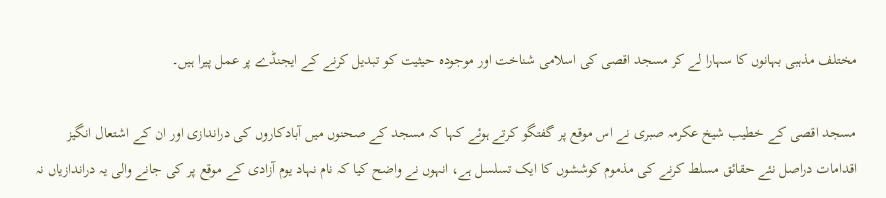مختلف مذہبی بہانوں کا سہارا لے کر مسجد اقصی کی اسلامی شناخت اور موجودہ حیثیت کو تبدیل کرنے کے ایجنڈے پر عمل پیرا ہیں۔

مسجد اقصی کے خطیب شیخ عکرمہ صبری نے اس موقع پر گفتگو کرتے ہوئے کہا کہ مسجد کے صحنوں میں آبادکاروں کی دراندازی اور ان کے اشتعال انگیز اقدامات دراصل نئے حقائق مسلط کرنے کی مذموم کوششوں کا ایک تسلسل ہے، انہوں نے واضح کیا کہ نام نہاد یوم آزادی کے موقع پر کی جانے والی یہ دراندازیاں نہ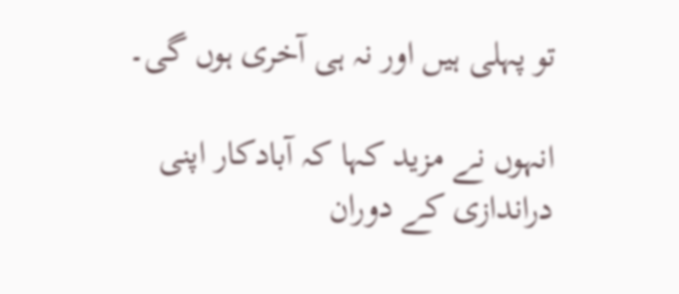تو پہلی ہیں اور نہ ہی آخری ہوں گی۔

انہوں نے مزید کہا کہ آبادکار اپنی دراندازی کے دوران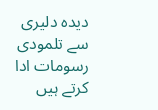دیدہ دلیری سے تلمودی رسومات ادا کرتے ہیں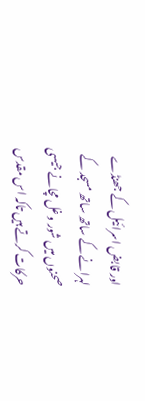اور قابض اسرائیل کے جھنڈے لہرانے کے ساتھ ساتھ مسجد کے صحنوں میں شور و غل مچانے جیسی حرکات کرتے ہیں تاکہ اس مقدس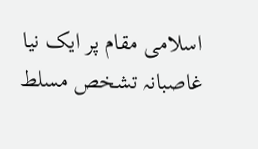اسلامی مقام پر ایک نیا غاصبانہ تشخص مسلط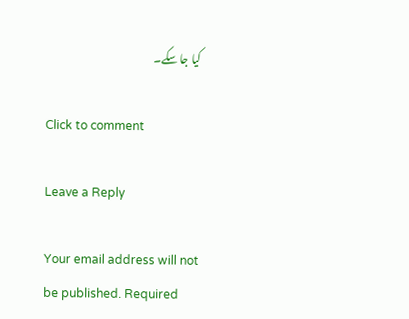کیا جا سکے۔

Click to comment

Leave a Reply

Your email address will not be published. Required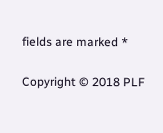fields are marked *

Copyright © 2018 PLF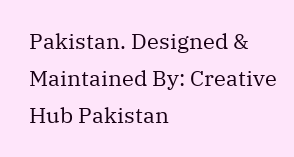Pakistan. Designed & Maintained By: Creative Hub Pakistan